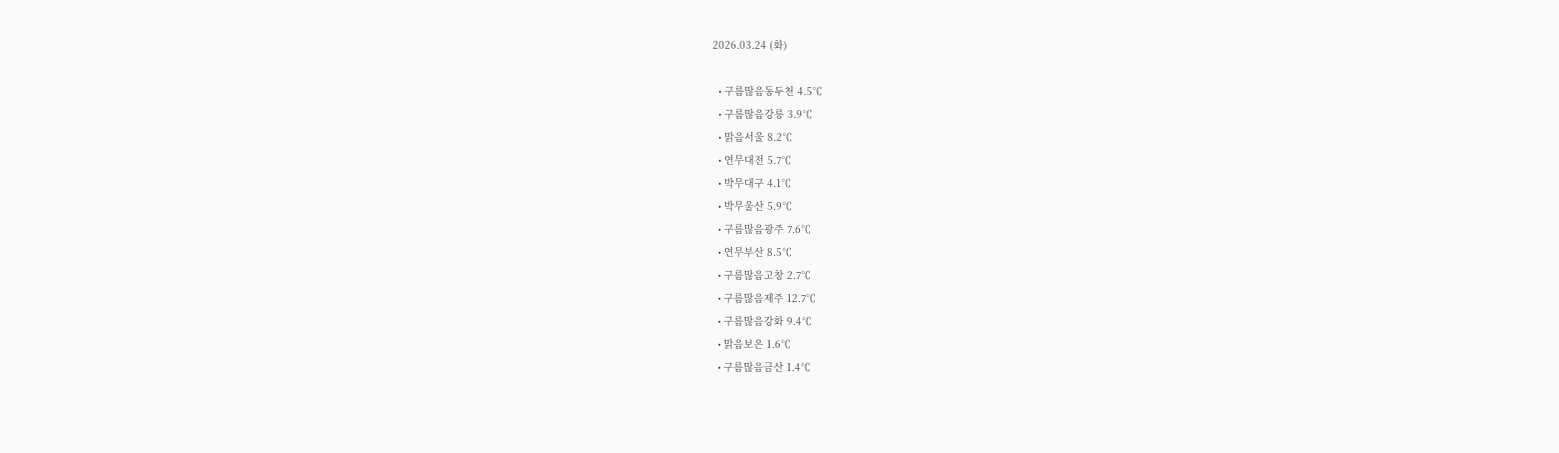2026.03.24 (화)

  • 구름많음동두천 4.5℃
  • 구름많음강릉 3.9℃
  • 맑음서울 8.2℃
  • 연무대전 5.7℃
  • 박무대구 4.1℃
  • 박무울산 5.9℃
  • 구름많음광주 7.6℃
  • 연무부산 8.5℃
  • 구름많음고창 2.7℃
  • 구름많음제주 12.7℃
  • 구름많음강화 9.4℃
  • 맑음보은 1.6℃
  • 구름많음금산 1.4℃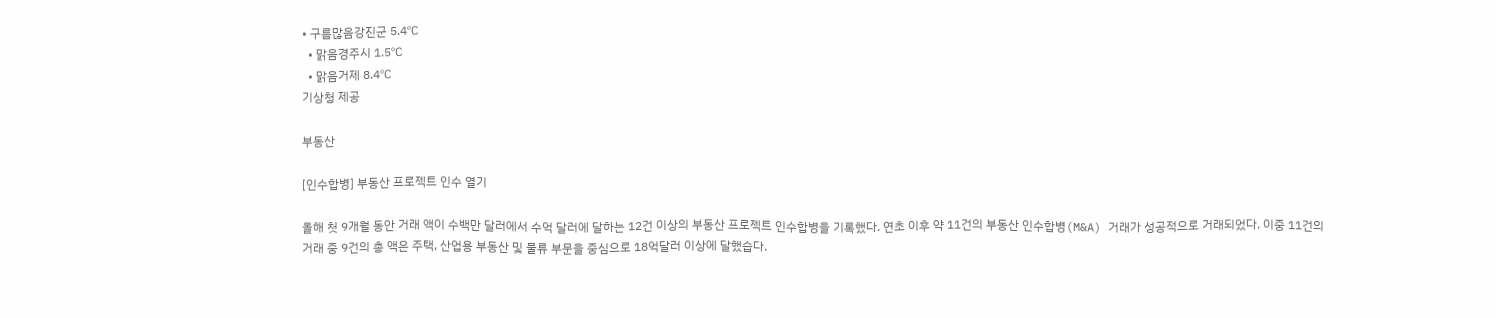• 구름많음강진군 5.4℃
  • 맑음경주시 1.5℃
  • 맑음거제 8.4℃
기상청 제공

부동산

[인수합병] 부동산 프로젝트 인수 열기

올해 첫 9개월 동안 거래 액이 수백만 달러에서 수억 달러에 달하는 12건 이상의 부동산 프로젝트 인수합병을 기록했다. 연초 이후 약 11건의 부동산 인수합병(M&A) 거래가 성공적으로 거래되었다. 이중 11건의 거래 중 9건의 총 액은 주택, 산업용 부동산 및 물류 부문을 중심으로 18억달러 이상에 달했습다.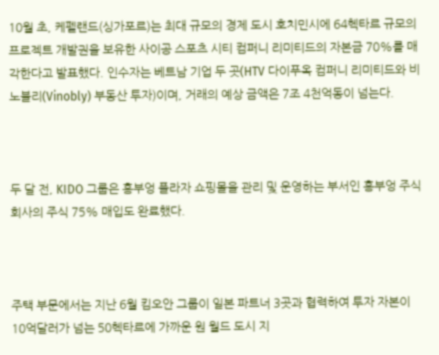10월 초, 케펠랜드(싱가포르)는 최대 규모의 경제 도시 호치민시에 64헥타르 규모의 프로젝트 개발권을 보유한 사이공 스포츠 시티 컴퍼니 리미티드의 자본금 70%를 매각한다고 발표했다. 인수자는 베트남 기업 두 곳(HTV 다이푸옥 컴퍼니 리미티드와 비노블리(Vinobly) 부동산 투자)이며, 거래의 예상 금액은 7조 4천억동이 넘는다.



두 달 전, KIDO 그룹은 흥부엉 플라자 쇼핑몰을 관리 및 운영하는 부서인 흥부엉 주식회사의 주식 75% 매입도 완료했다.



주택 부문에서는 지난 6월 킴오안 그룹이 일본 파트너 3곳과 협력하여 투자 자본이 10억달러가 넘는 50헥타르에 가까운 원 월드 도시 지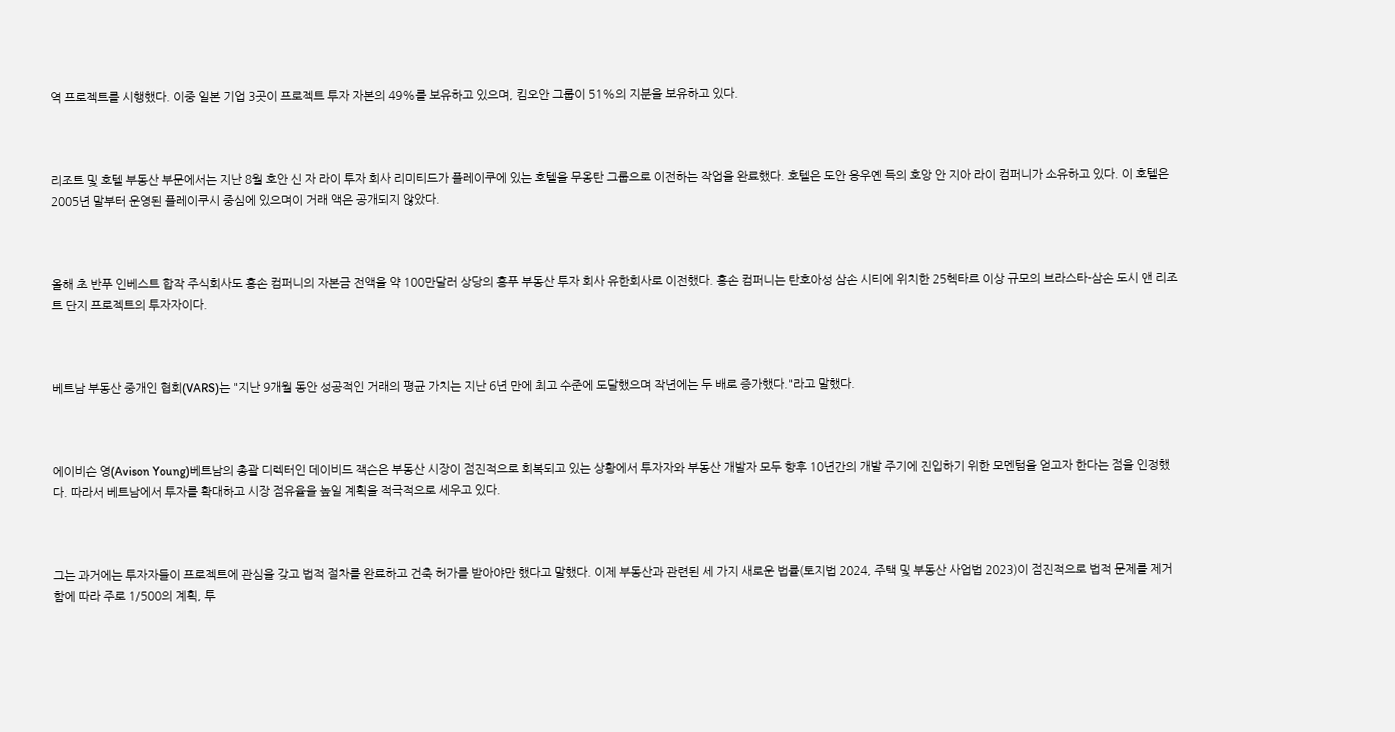역 프로젝트를 시행했다. 이중 일본 기업 3곳이 프로젝트 투자 자본의 49%를 보유하고 있으며, 킴오안 그룹이 51%의 지분을 보유하고 있다.



리조트 및 호텔 부동산 부문에서는 지난 8월 호안 신 자 라이 투자 회사 리미티드가 플레이쿠에 있는 호텔을 무옹탄 그룹으로 이전하는 작업을 완료했다. 호텔은 도안 응우옌 득의 호앙 안 지아 라이 컴퍼니가 소유하고 있다. 이 호텔은 2005년 말부터 운영된 플레이쿠시 중심에 있으며이 거래 액은 공개되지 않았다.



올해 초 반푸 인베스트 합작 주식회사도 흥손 컴퍼니의 자본금 전액을 약 100만달러 상당의 흥푸 부동산 투자 회사 유한회사로 이전했다. 흥손 컴퍼니는 탄호아성 삼손 시티에 위치한 25헥타르 이상 규모의 브라스타-삼손 도시 앤 리조트 단지 프로젝트의 투자자이다.



베트남 부동산 중개인 협회(VARS)는 "지난 9개월 동안 성공적인 거래의 평균 가치는 지난 6년 만에 최고 수준에 도달했으며 작년에는 두 배로 증가했다."라고 말했다.



에이비슨 영(Avison Young)베트남의 총괄 디렉터인 데이비드 잭슨은 부동산 시장이 점진적으로 회복되고 있는 상황에서 투자자와 부동산 개발자 모두 향후 10년간의 개발 주기에 진입하기 위한 모멘텀을 얻고자 한다는 점을 인정했다. 따라서 베트남에서 투자를 확대하고 시장 점유율을 높일 계획을 적극적으로 세우고 있다.



그는 과거에는 투자자들이 프로젝트에 관심을 갖고 법적 절차를 완료하고 건축 허가를 받아야만 했다고 말했다. 이제 부동산과 관련된 세 가지 새로운 법률(토지법 2024, 주택 및 부동산 사업법 2023)이 점진적으로 법적 문제를 제거함에 따라 주로 1/500의 계획, 투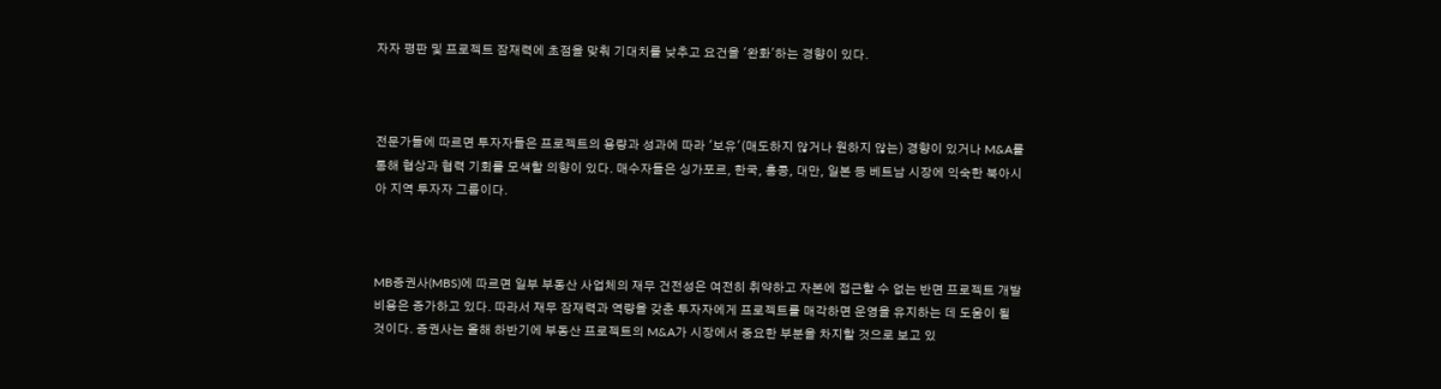자자 평판 및 프로젝트 잠재력에 초점을 맞춰 기대치를 낮추고 요건을 '완화'하는 경향이 있다.



전문가들에 따르면 투자자들은 프로젝트의 용량과 성과에 따라 '보유'(매도하지 않거나 원하지 않는) 경향이 있거나 M&A를 통해 협상과 협력 기회를 모색할 의향이 있다. 매수자들은 싱가포르, 한국, 홍콩, 대만, 일본 등 베트남 시장에 익숙한 북아시아 지역 투자자 그룹이다.



MB증권사(MBS)에 따르면 일부 부동산 사업체의 재무 건전성은 여전히 취약하고 자본에 접근할 수 없는 반면 프로젝트 개발 비용은 증가하고 있다. 따라서 재무 잠재력과 역량을 갖춘 투자자에게 프로젝트를 매각하면 운영을 유지하는 데 도움이 될 것이다. 증권사는 올해 하반기에 부동산 프로젝트의 M&A가 시장에서 중요한 부분을 차지할 것으로 보고 있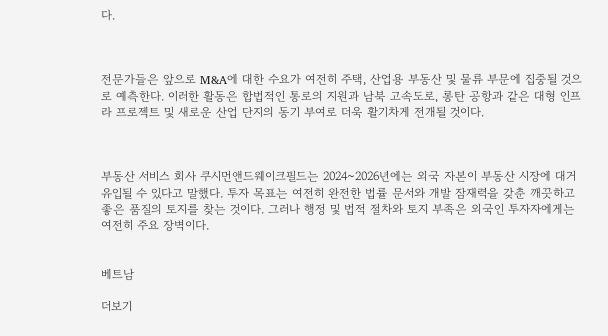다.



전문가들은 앞으로 M&A에 대한 수요가 여전히 주택, 산업용 부동산 및 물류 부문에 집중될 것으로 예측한다. 이러한 활동은 합법적인 통로의 지원과 남북 고속도로, 롱탄 공항과 같은 대형 인프라 프로젝트 및 새로운 산업 단지의 동기 부여로 더욱 활기차게 전개될 것이다.



부동산 서비스 회사 쿠시먼앤드웨이크필드는 2024~2026년에는 외국 자본이 부동산 시장에 대거 유입될 수 있다고 말했다. 투자 목표는 여전히 완전한 법률 문서와 개발 잠재력을 갖춘 깨끗하고 좋은 품질의 토지를 찾는 것이다. 그러나 행정 및 법적 절차와 토지 부족은 외국인 투자자에게는 여전히 주요 장벽이다.


베트남

더보기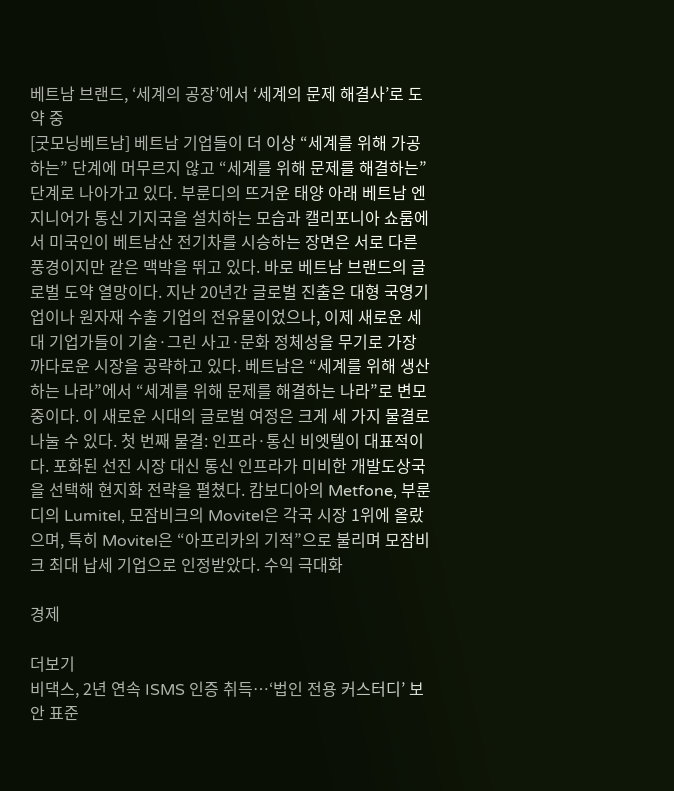베트남 브랜드, ‘세계의 공장’에서 ‘세계의 문제 해결사’로 도약 중
[굿모닝베트남] 베트남 기업들이 더 이상 “세계를 위해 가공하는” 단계에 머무르지 않고 “세계를 위해 문제를 해결하는” 단계로 나아가고 있다. 부룬디의 뜨거운 태양 아래 베트남 엔지니어가 통신 기지국을 설치하는 모습과 캘리포니아 쇼룸에서 미국인이 베트남산 전기차를 시승하는 장면은 서로 다른 풍경이지만 같은 맥박을 뛰고 있다. 바로 베트남 브랜드의 글로벌 도약 열망이다. 지난 20년간 글로벌 진출은 대형 국영기업이나 원자재 수출 기업의 전유물이었으나, 이제 새로운 세대 기업가들이 기술·그린 사고·문화 정체성을 무기로 가장 까다로운 시장을 공략하고 있다. 베트남은 “세계를 위해 생산하는 나라”에서 “세계를 위해 문제를 해결하는 나라”로 변모 중이다. 이 새로운 시대의 글로벌 여정은 크게 세 가지 물결로 나눌 수 있다. 첫 번째 물결: 인프라·통신 비엣텔이 대표적이다. 포화된 선진 시장 대신 통신 인프라가 미비한 개발도상국을 선택해 현지화 전략을 펼쳤다. 캄보디아의 Metfone, 부룬디의 Lumitel, 모잠비크의 Movitel은 각국 시장 1위에 올랐으며, 특히 Movitel은 “아프리카의 기적”으로 불리며 모잠비크 최대 납세 기업으로 인정받았다. 수익 극대화

경제

더보기
비댁스, 2년 연속 ISMS 인증 취득…‘법인 전용 커스터디’ 보안 표준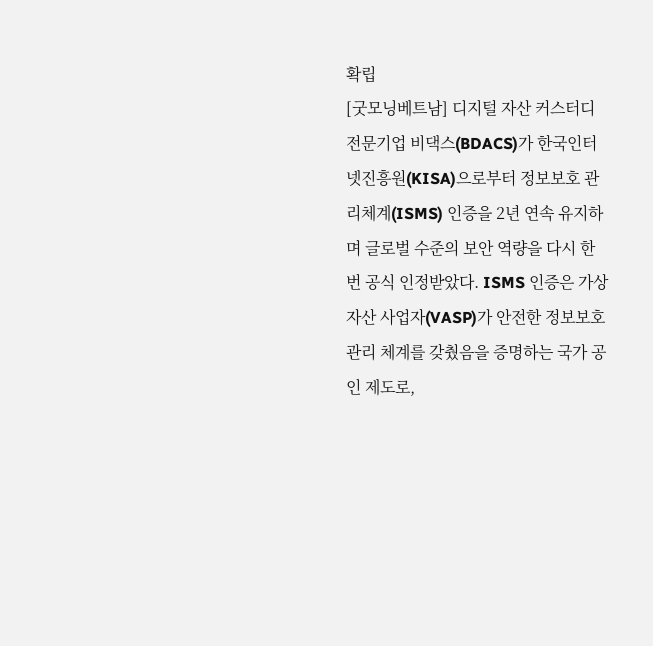확립
[굿모닝베트남] 디지털 자산 커스터디 전문기업 비댁스(BDACS)가 한국인터넷진흥원(KISA)으로부터 정보보호 관리체계(ISMS) 인증을 2년 연속 유지하며 글로벌 수준의 보안 역량을 다시 한번 공식 인정받았다. ISMS 인증은 가상자산 사업자(VASP)가 안전한 정보보호 관리 체계를 갖췄음을 증명하는 국가 공인 제도로,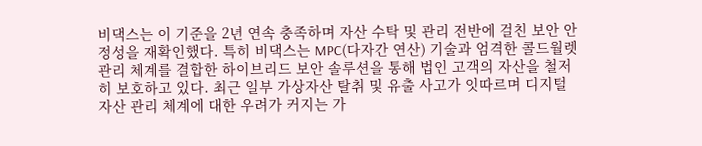비댁스는 이 기준을 2년 연속 충족하며 자산 수탁 및 관리 전반에 걸친 보안 안정성을 재확인했다. 특히 비댁스는 MPC(다자간 연산) 기술과 엄격한 콜드월렛 관리 체계를 결합한 하이브리드 보안 솔루션을 통해 법인 고객의 자산을 철저히 보호하고 있다. 최근 일부 가상자산 탈취 및 유출 사고가 잇따르며 디지털 자산 관리 체계에 대한 우려가 커지는 가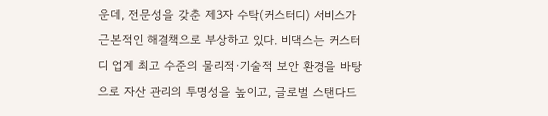운데, 전문성을 갖춘 제3자 수탁(커스터디) 서비스가 근본적인 해결책으로 부상하고 있다. 비댁스는 커스터디 업계 최고 수준의 물리적·기술적 보안 환경을 바탕으로 자산 관리의 투명성을 높이고, 글로벌 스탠다드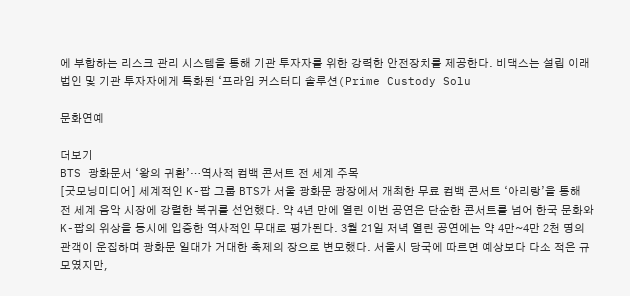에 부합하는 리스크 관리 시스템을 통해 기관 투자자를 위한 강력한 안전장치를 제공한다. 비댁스는 설립 이래 법인 및 기관 투자자에게 특화된 ‘프라임 커스터디 솔루션(Prime Custody Solu

문화연예

더보기
BTS 광화문서 ‘왕의 귀환’…역사적 컴백 콘서트 전 세계 주목
[굿모닝미디어] 세계적인 K-팝 그룹 BTS가 서울 광화문 광장에서 개최한 무료 컴백 콘서트 ‘아리랑’을 통해 전 세계 음악 시장에 강렬한 복귀를 선언했다. 약 4년 만에 열린 이번 공연은 단순한 콘서트를 넘어 한국 문화와 K-팝의 위상을 동시에 입증한 역사적인 무대로 평가된다. 3월 21일 저녁 열린 공연에는 약 4만~4만 2천 명의 관객이 운집하며 광화문 일대가 거대한 축제의 장으로 변모했다. 서울시 당국에 따르면 예상보다 다소 적은 규모였지만,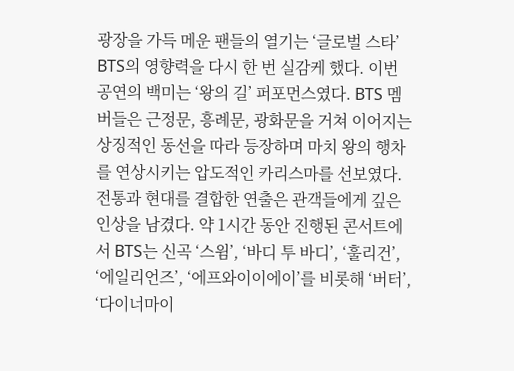광장을 가득 메운 팬들의 열기는 ‘글로벌 스타’ BTS의 영향력을 다시 한 번 실감케 했다. 이번 공연의 백미는 ‘왕의 길’ 퍼포먼스였다. BTS 멤버들은 근정문, 흥례문, 광화문을 거쳐 이어지는 상징적인 동선을 따라 등장하며 마치 왕의 행차를 연상시키는 압도적인 카리스마를 선보였다. 전통과 현대를 결합한 연출은 관객들에게 깊은 인상을 남겼다. 약 1시간 동안 진행된 콘서트에서 BTS는 신곡 ‘스윔’, ‘바디 투 바디’, ‘훌리건’, ‘에일리언즈’, ‘에프와이이에이’를 비롯해 ‘버터’, ‘다이너마이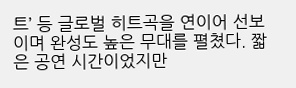트’ 등 글로벌 히트곡을 연이어 선보이며 완성도 높은 무대를 펼쳤다. 짧은 공연 시간이었지만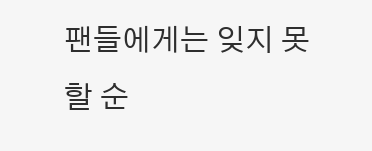팬들에게는 잊지 못할 순